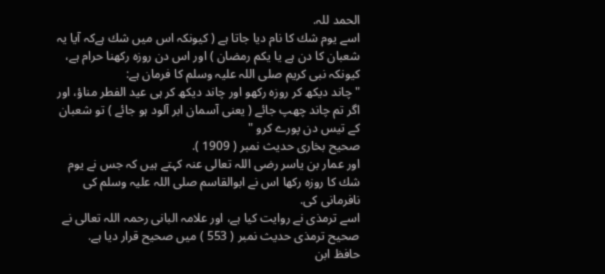الحمد للہ.
اسے يوم شك كا نام ديا جاتا ہے ( كيونكہ اس ميں شك ہےكہ آيا يہ شعبان كا دن ہے يا يكم رمضان ) اور اس دن روزہ ركھنا حرام ہے، كيونكہ نبى كريم صلى اللہ عليہ وسلم كا فرمان ہے:
" چاند ديكھ كر روزہ ركھو اور چاند ديكھ كر ہى عيد الفطر مناؤ، اور اگر تم چاند چھپ جائے ( يعنى آسمان ابر آلود ہو جائے ) تو شعبان كے تيس دن پورے كرو "
صحيح بخارى حديث نمبر ( 1909 ).
اور عمار بن ياسر رضى اللہ تعالى عنہ كہتے ہيں كہ جس نے يوم شك كا روزہ ركھا اس نے ابوالقاسم صلى اللہ عليہ وسلم كى نافرمانى كى.
اسے ترمذى نے روايت كيا ہے، اور علامہ البانى رحمہ اللہ تعالى نے صحيح ترمذى حديث نمبر ( 553 ) ميں صحيح قرار ديا ہے.
حافظ ابن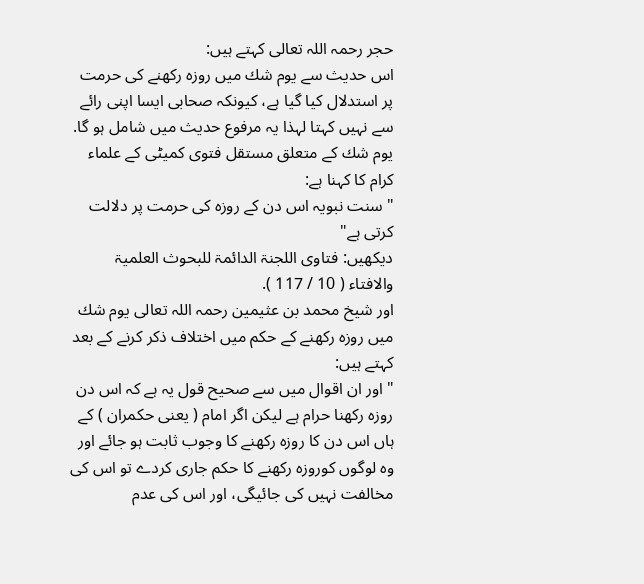حجر رحمہ اللہ تعالى كہتے ہيں:
اس حديث سے يوم شك ميں روزہ ركھنے كى حرمت پر استدلال كيا گيا ہے، كيونكہ صحابى ايسا اپنى رائے سے نہيں كہتا لہذا يہ مرفوع حديث ميں شامل ہو گا.
يوم شك كے متعلق مستقل فتوى كميٹى كے علماء كرام كا كہنا ہے:
" سنت نبويہ اس دن كے روزہ كى حرمت پر دلالت كرتى ہے"
ديكھيں: فتاوى اللجنۃ الدائمۃ للبحوث العلميۃ والافتاء ( 10 / 117 ).
اور شيخ محمد بن عثيمين رحمہ اللہ تعالى يوم شك ميں روزہ ركھنے كے حكم ميں اختلاف ذكر كرنے كے بعد كہتے ہيں:
" اور ان اقوال ميں سے صحيح قول يہ ہے كہ اس دن روزہ ركھنا حرام ہے ليكن اگر امام ( يعنى حكمران ) كے ہاں اس دن كا روزہ ركھنے كا وجوب ثابت ہو جائے اور وہ لوگوں كوروزہ ركھنے كا حكم جارى كردے تو اس كى مخالفت نہيں كى جائيگى، اور اس كى عدم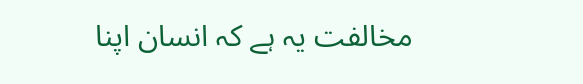مخالفت يہ ہے كہ انسان اپنا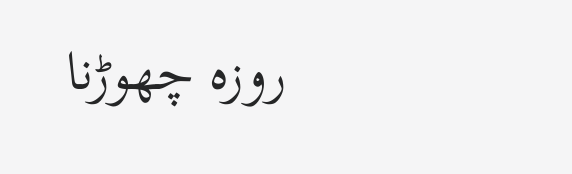روزہ چھوڑنا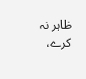ظاہر نہ كرے،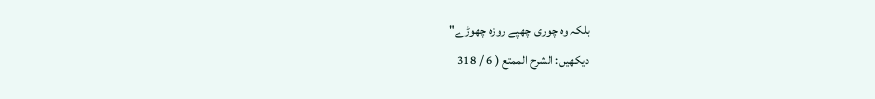بلكہ وہ چورى چھپے روزہ چھوڑے"
ديكھيں: الشرح الممتع ( 6 / 318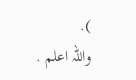).
واللہ اعلم .